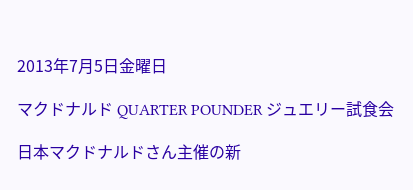2013年7月5日金曜日

マクドナルド QUARTER POUNDER ジュエリー試食会

日本マクドナルドさん主催の新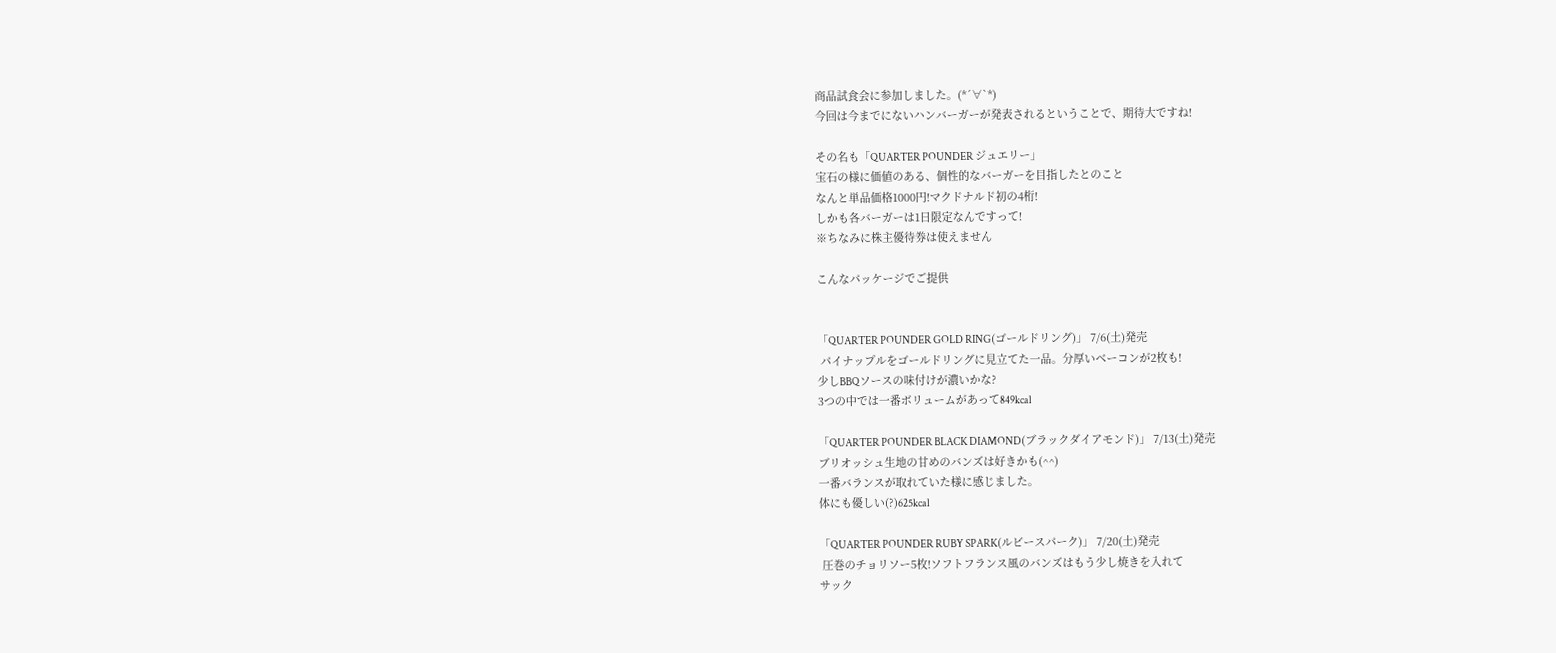商品試食会に参加しました。(*´∀`*)
今回は今までにないハンバーガーが発表されるということで、期待大ですね!

その名も「QUARTER POUNDER ジュエリー」
宝石の様に価値のある、個性的なバーガーを目指したとのこと
なんと単品価格1000円!マクドナルド初の4桁!
しかも各バーガーは1日限定なんですって!
※ちなみに株主優待券は使えません

こんなパッケージでご提供


「QUARTER POUNDER GOLD RING(ゴールドリング)」 7/6(土)発売
 パイナップルをゴールドリングに見立てた一品。分厚いベーコンが2枚も!
少しBBQソースの味付けが濃いかな?
3つの中では一番ボリュームがあって849kcal

「QUARTER POUNDER BLACK DIAMOND(ブラックダイアモンド)」 7/13(土)発売
ブリオッシュ生地の甘めのバンズは好きかも(^^)
一番バランスが取れていた様に感じました。
体にも優しい(?)625kcal

「QUARTER POUNDER RUBY SPARK(ルビースパーク)」 7/20(土)発売
 圧巻のチョリソー5枚!ソフトフランス風のバンズはもう少し焼きを入れて
サック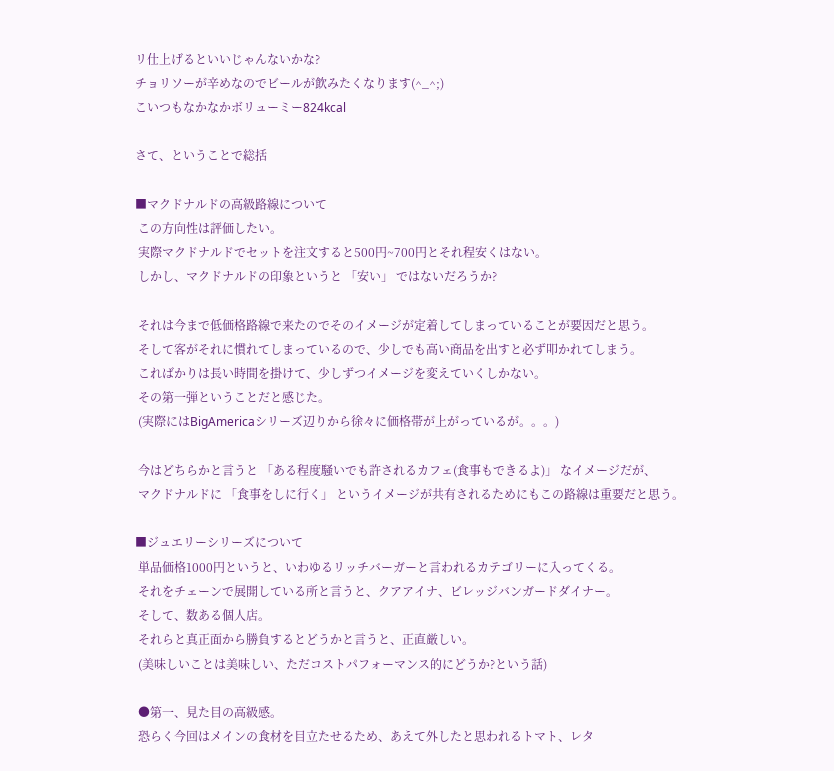リ仕上げるといいじゃんないかな?
チョリソーが辛めなのでビールが飲みたくなります(^_^;)
こいつもなかなかボリューミー824kcal

さて、ということで総括

■マクドナルドの高級路線について
 この方向性は評価したい。
 実際マクドナルドでセットを注文すると500円~700円とそれ程安くはない。
 しかし、マクドナルドの印象というと 「安い」 ではないだろうか?

 それは今まで低価格路線で来たのでそのイメージが定着してしまっていることが要因だと思う。
 そして客がそれに慣れてしまっているので、少しでも高い商品を出すと必ず叩かれてしまう。
 こればかりは長い時間を掛けて、少しずつイメージを変えていくしかない。
 その第一弾ということだと感じた。
 (実際にはBigAmericaシリーズ辺りから徐々に価格帯が上がっているが。。。)

 今はどちらかと言うと 「ある程度騒いでも許されるカフェ(食事もできるよ)」 なイメージだが、
 マクドナルドに 「食事をしに行く」 というイメージが共有されるためにもこの路線は重要だと思う。

■ジュエリーシリーズについて
 単品価格1000円というと、いわゆるリッチバーガーと言われるカテゴリーに入ってくる。
 それをチェーンで展開している所と言うと、クアアイナ、ビレッジバンガードダイナー。
 そして、数ある個人店。
 それらと真正面から勝負するとどうかと言うと、正直厳しい。
 (美味しいことは美味しい、ただコストパフォーマンス的にどうか?という話)

 ●第一、見た目の高級感。
 恐らく今回はメインの食材を目立たせるため、あえて外したと思われるトマト、レタ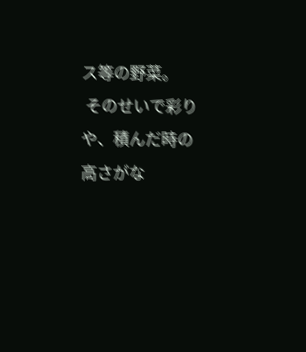ス等の野菜。
 そのせいで彩りや、積んだ時の高さがな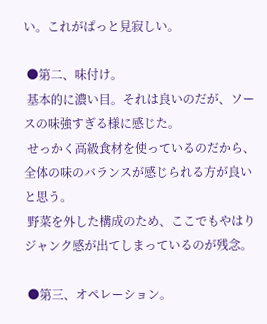い。これがぱっと見寂しい。

 ●第二、味付け。
 基本的に濃い目。それは良いのだが、ソースの味強すぎる様に感じた。
 せっかく高級食材を使っているのだから、全体の味のバランスが感じられる方が良いと思う。
 野菜を外した構成のため、ここでもやはりジャンク感が出てしまっているのが残念。

 ●第三、オペレーション。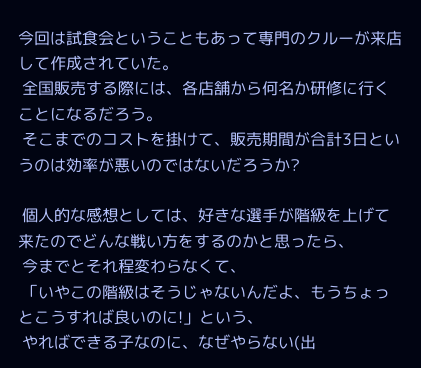今回は試食会ということもあって専門のクルーが来店して作成されていた。
 全国販売する際には、各店舗から何名か研修に行くことになるだろう。
 そこまでのコストを掛けて、販売期間が合計3日というのは効率が悪いのではないだろうか?

 個人的な感想としては、好きな選手が階級を上げて来たのでどんな戦い方をするのかと思ったら、
 今までとそれ程変わらなくて、
 「いやこの階級はそうじゃないんだよ、もうちょっとこうすれば良いのに!」という、
 やればできる子なのに、なぜやらない(出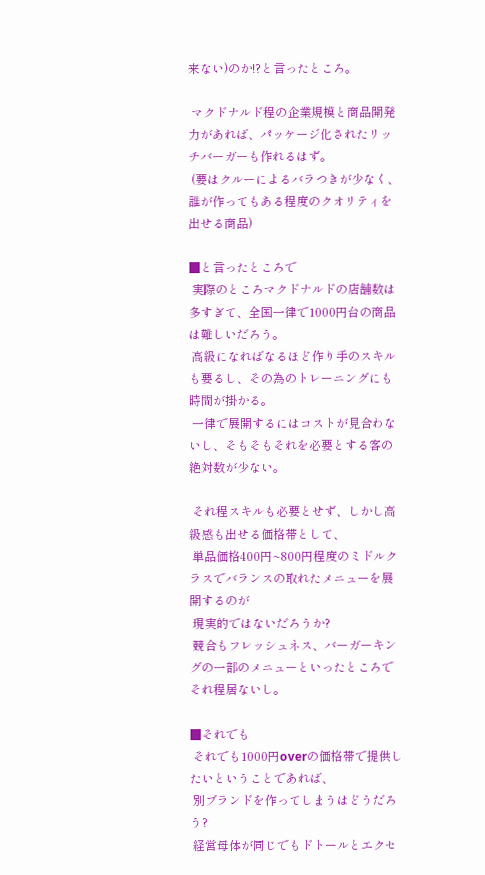来ない)のか!?と言ったところ。

 マクドナルド程の企業規模と商品開発力があれば、パッケージ化されたリッチバーガーも作れるはず。
 (要はクルーによるバラつきが少なく、誰が作ってもある程度のクオリティを出せる商品)

■と言ったところで
 実際のところマクドナルドの店舗数は多すぎて、全国一律で1000円台の商品は難しいだろう。
 高級になればなるほど作り手のスキルも要るし、その為のトレーニングにも時間が掛かる。
 一律で展開するにはコストが見合わないし、そもそもそれを必要とする客の絶対数が少ない。

 それ程スキルも必要とせず、しかし高級感も出せる価格帯として、
 単品価格400円~800円程度のミドルクラスでバランスの取れたメニューを展開するのが
 現実的ではないだろうか?
 競合もフレッシュネス、バーガーキングの一部のメニューといったところでそれ程居ないし。

■それでも
 それでも1000円overの価格帯で提供したいということであれば、
 別ブランドを作ってしまうはどうだろう?
 経営母体が同じでもドトールとエクセ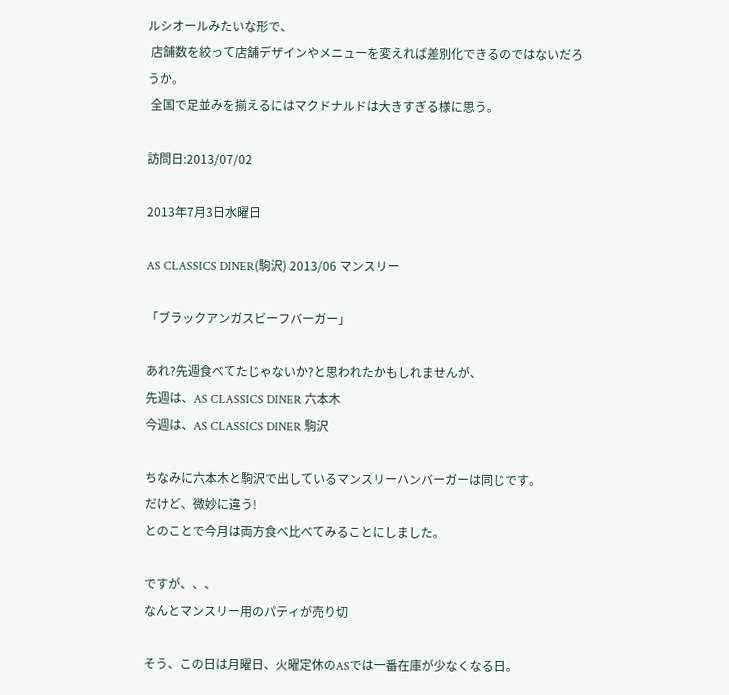ルシオールみたいな形で、
 店舗数を絞って店舗デザインやメニューを変えれば差別化できるのではないだろうか。
 全国で足並みを揃えるにはマクドナルドは大きすぎる様に思う。

訪問日:2013/07/02

2013年7月3日水曜日

AS CLASSICS DINER(駒沢) 2013/06 マンスリー

「ブラックアンガスビーフバーガー」

あれ?先週食べてたじゃないか?と思われたかもしれませんが、
先週は、AS CLASSICS DINER 六本木
今週は、AS CLASSICS DINER 駒沢

ちなみに六本木と駒沢で出しているマンスリーハンバーガーは同じです。
だけど、微妙に違う!
とのことで今月は両方食べ比べてみることにしました。

ですが、、、
なんとマンスリー用のパティが売り切

そう、この日は月曜日、火曜定休のASでは一番在庫が少なくなる日。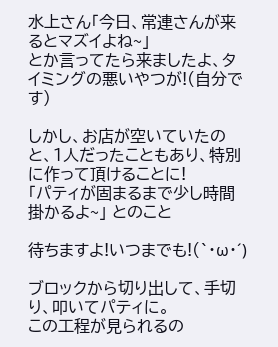水上さん「今日、常連さんが来るとマズイよね~」
とか言ってたら来ましたよ、タイミングの悪いやつが!(自分です)

しかし、お店が空いていたのと、1人だったこともあり、特別に作って頂けることに!
「パティが固まるまで少し時間掛かるよ~」 とのこと

待ちますよ!いつまでも!(`・ω・´)

ブロックから切り出して、手切り、叩いてパティに。
この工程が見られるの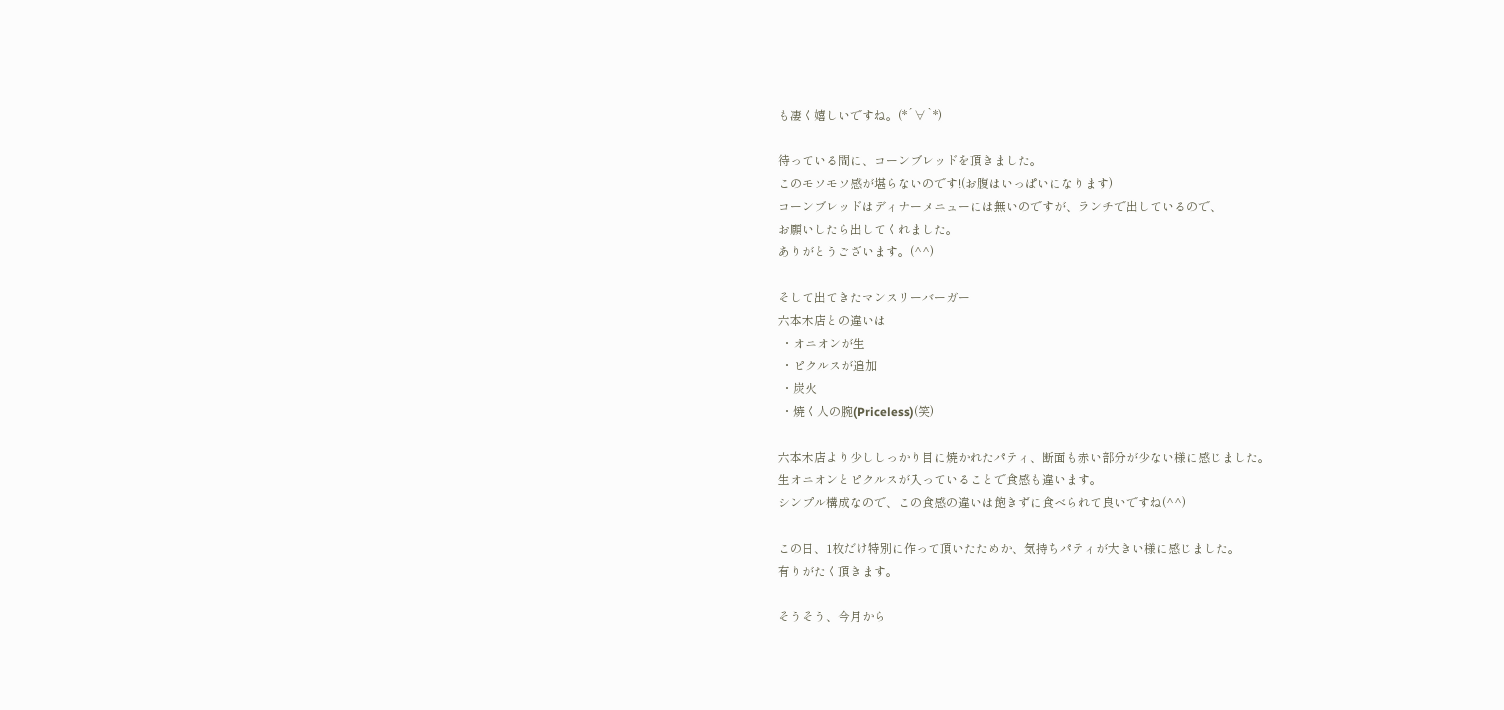も凄く嬉しいですね。(*´∀`*)

待っている間に、コーンブレッドを頂きました。
このモソモソ感が堪らないのです!(お腹はいっぱいになります)
コーンブレッドはディナーメニューには無いのですが、ランチで出しているので、
お願いしたら出してくれました。
ありがとうございます。(^^)

そして出てきたマンスリーバーガー
六本木店との違いは
 ・オニオンが生
 ・ピクルスが追加
 ・炭火
 ・焼く人の腕(Priceless)(笑)

六本木店より少ししっかり目に焼かれたパティ、断面も赤い部分が少ない様に感じました。
生オニオンとピクルスが入っていることで食感も違います。
シンプル構成なので、この食感の違いは飽きずに食べられて良いですね(^^)

この日、1枚だけ特別に作って頂いたためか、気持ちパティが大きい様に感じました。
有りがたく頂きます。

そうそう、今月から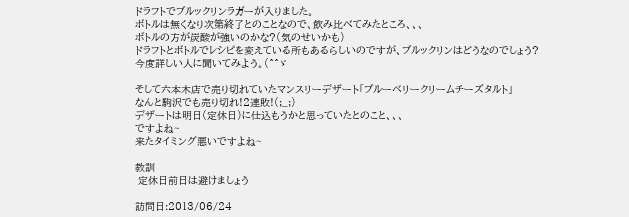ドラフトでブルックリンラガーが入りました。
ボトルは無くなり次第終了とのことなので、飲み比べてみたところ、、、
ボトルの方が炭酸が強いのかな?(気のせいかも)
ドラフトとボトルでレシピを変えている所もあるらしいのですが、ブルックリンはどうなのでしょう?
今度詳しい人に聞いてみよう。(^^ゞ

そして六本木店で売り切れていたマンスリーデザート「ブルーベリークリームチーズタルト」
なんと駒沢でも売り切れ!2連敗!(;_;)
デザートは明日(定休日)に仕込もうかと思っていたとのこと、、、
ですよね~
来たタイミング悪いですよね~

教訓
 定休日前日は避けましょう

訪問日:2013/06/24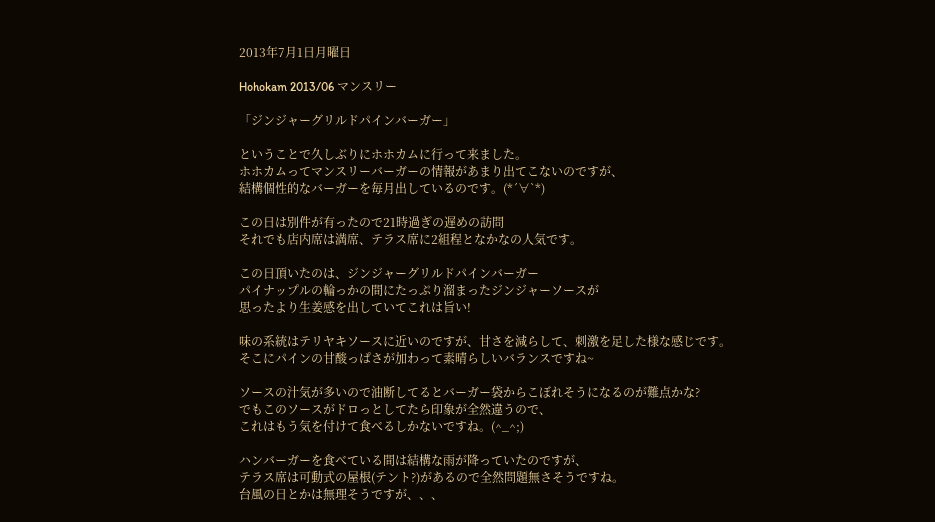2013年7月1日月曜日

Hohokam 2013/06 マンスリー

「ジンジャーグリルドパインバーガー」

ということで久しぶりにホホカムに行って来ました。
ホホカムってマンスリーバーガーの情報があまり出てこないのですが、
結構個性的なバーガーを毎月出しているのです。(*´∀`*)

この日は別件が有ったので21時過ぎの遅めの訪問
それでも店内席は満席、テラス席に2組程となかなの人気です。

この日頂いたのは、ジンジャーグリルドパインバーガー
パイナップルの輪っかの間にたっぷり溜まったジンジャーソースが
思ったより生姜感を出していてこれは旨い!

味の系統はテリヤキソースに近いのですが、甘さを減らして、刺激を足した様な感じです。
そこにパインの甘酸っぱさが加わって素晴らしいバランスですね~

ソースの汁気が多いので油断してるとバーガー袋からこぼれそうになるのが難点かな?
でもこのソースがドロっとしてたら印象が全然違うので、
これはもう気を付けて食べるしかないですね。(^_^;)

ハンバーガーを食べている間は結構な雨が降っていたのですが、
テラス席は可動式の屋根(テント?)があるので全然問題無さそうですね。
台風の日とかは無理そうですが、、、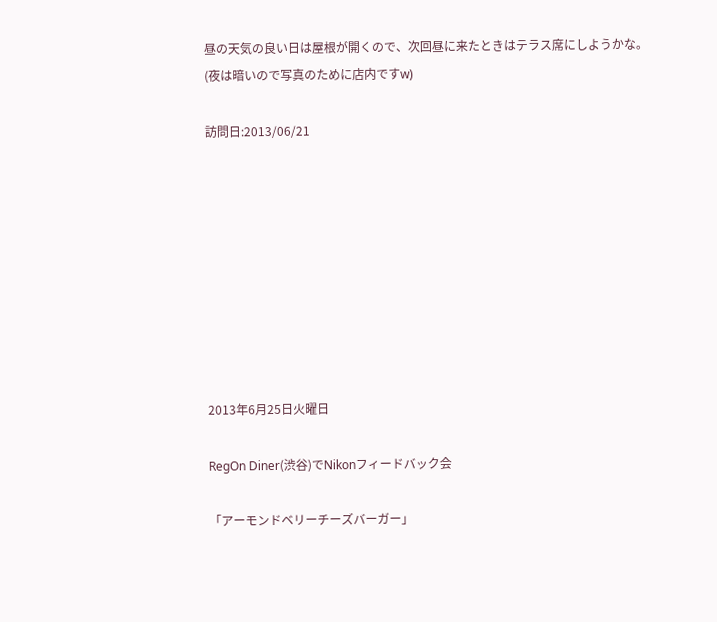昼の天気の良い日は屋根が開くので、次回昼に来たときはテラス席にしようかな。
(夜は暗いので写真のために店内ですw)

訪問日:2013/06/21









2013年6月25日火曜日

RegOn Diner(渋谷)でNikonフィードバック会

「アーモンドベリーチーズバーガー」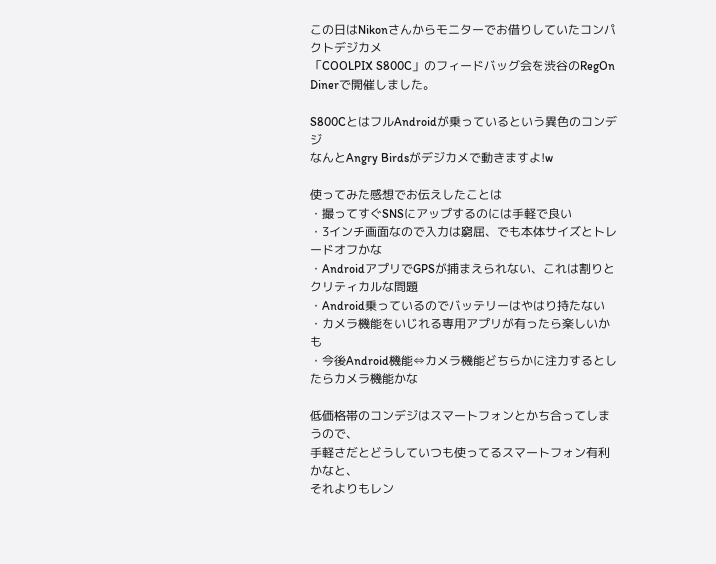この日はNikonさんからモニターでお借りしていたコンパクトデジカメ
「COOLPIX S800C」のフィードバッグ会を渋谷のRegOn Dinerで開催しました。

S800CとはフルAndroidが乗っているという異色のコンデジ
なんとAngry Birdsがデジカメで動きますよ!w

使ってみた感想でお伝えしたことは
・撮ってすぐSNSにアップするのには手軽で良い
・3インチ画面なので入力は窮屈、でも本体サイズとトレードオフかな
・AndroidアプリでGPSが捕まえられない、これは割りとクリティカルな問題
・Android乗っているのでバッテリーはやはり持たない
・カメラ機能をいじれる専用アプリが有ったら楽しいかも
・今後Android機能⇔カメラ機能どちらかに注力するとしたらカメラ機能かな

低価格帯のコンデジはスマートフォンとかち合ってしまうので、
手軽さだとどうしていつも使ってるスマートフォン有利かなと、
それよりもレン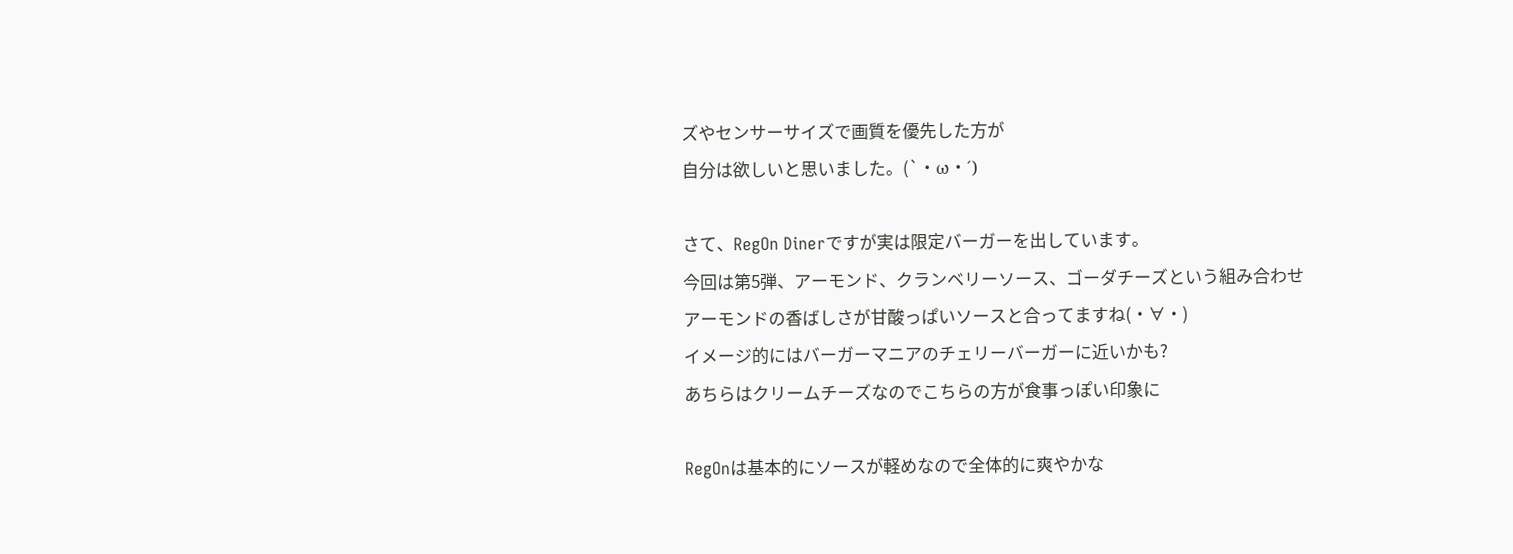ズやセンサーサイズで画質を優先した方が
自分は欲しいと思いました。(`・ω・´)

さて、RegOn Dinerですが実は限定バーガーを出しています。
今回は第5弾、アーモンド、クランベリーソース、ゴーダチーズという組み合わせ
アーモンドの香ばしさが甘酸っぱいソースと合ってますね(・∀・)
イメージ的にはバーガーマニアのチェリーバーガーに近いかも?
あちらはクリームチーズなのでこちらの方が食事っぽい印象に

RegOnは基本的にソースが軽めなので全体的に爽やかな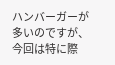ハンバーガーが多いのですが、
今回は特に際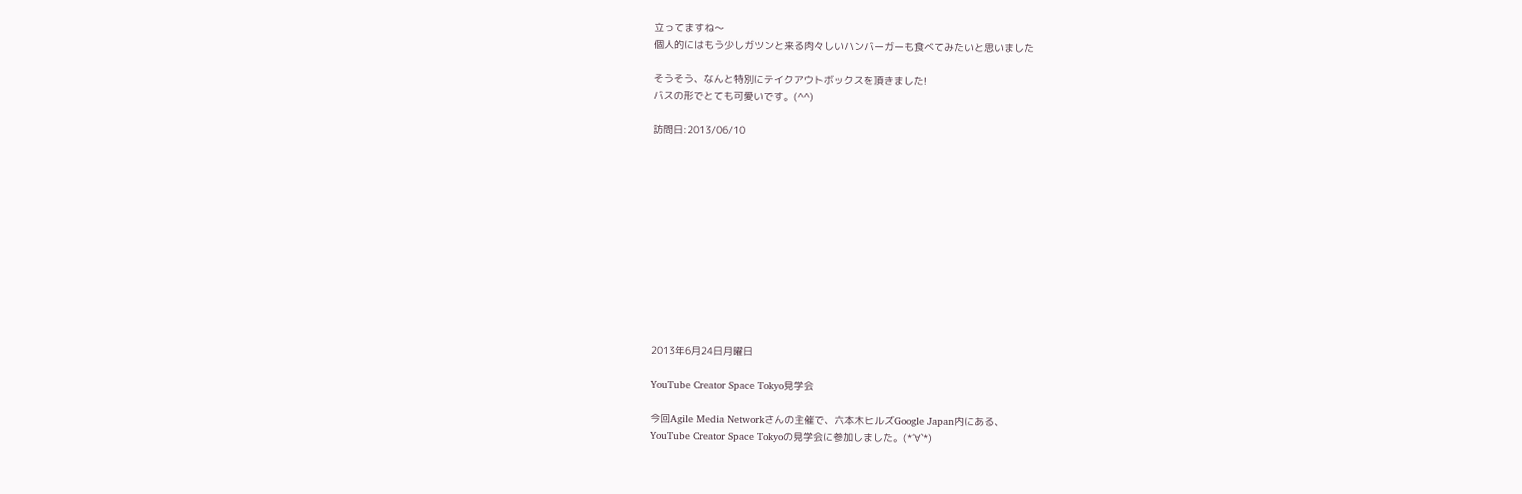立ってますね〜
個人的にはもう少しガツンと来る肉々しいハンバーガーも食べてみたいと思いました

そうそう、なんと特別にテイクアウトボックスを頂きました!
バスの形でとても可愛いです。(^^)

訪問日:2013/06/10












2013年6月24日月曜日

YouTube Creator Space Tokyo見学会

今回Agile Media Networkさんの主催で、六本木ヒルズGoogle Japan内にある、
YouTube Creator Space Tokyoの見学会に参加しました。(*´∀`*)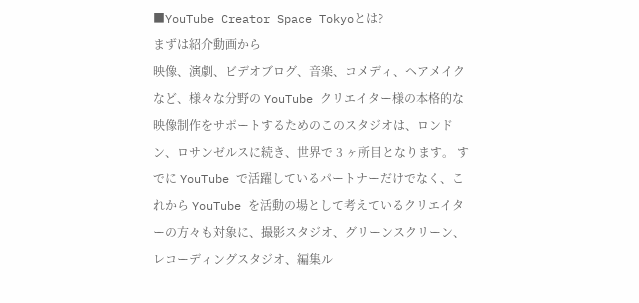■YouTube Creator Space Tokyoとは?
まずは紹介動画から
映像、演劇、ビデオブログ、音楽、コメディ、ヘアメイクなど、様々な分野の YouTube クリエイター様の本格的な映像制作をサポートするためのこのスタジオは、ロンドン、ロサンゼルスに続き、世界で 3 ヶ所目となります。 すでに YouTube で活躍しているパートナーだけでなく、これから YouTube を活動の場として考えているクリエイターの方々も対象に、撮影スタジオ、グリーンスクリーン、レコーディングスタジオ、編集ル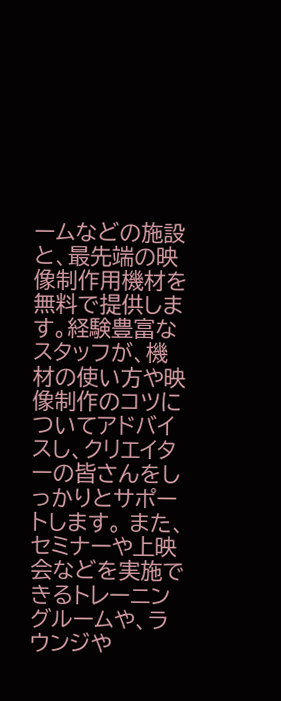ームなどの施設と、最先端の映像制作用機材を無料で提供します。経験豊富なスタッフが、機材の使い方や映像制作のコツについてアドバイスし、クリエイターの皆さんをしっかりとサポートします。 また、セミナーや上映会などを実施できるトレーニングルームや、ラウンジや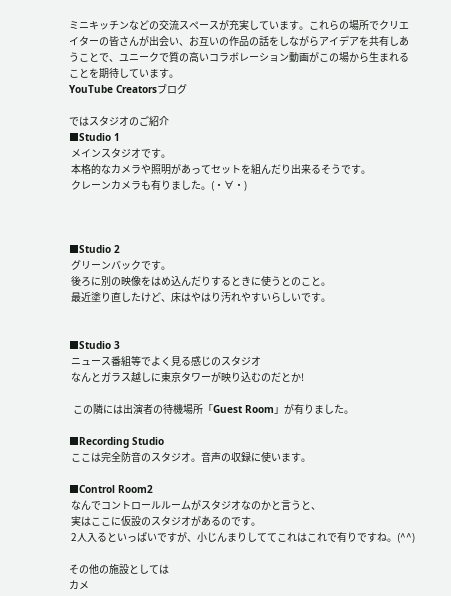ミニキッチンなどの交流スペースが充実しています。これらの場所でクリエイターの皆さんが出会い、お互いの作品の話をしながらアイデアを共有しあうことで、ユニークで質の高いコラボレーション動画がこの場から生まれることを期待しています。
YouTube Creatorsブログ

ではスタジオのご紹介
■Studio 1
 メインスタジオです。
 本格的なカメラや照明があってセットを組んだり出来るそうです。
 クレーンカメラも有りました。(・∀・)



■Studio 2
 グリーンバックです。
 後ろに別の映像をはめ込んだりするときに使うとのこと。
 最近塗り直したけど、床はやはり汚れやすいらしいです。


■Studio 3
 ニュース番組等でよく見る感じのスタジオ
 なんとガラス越しに東京タワーが映り込むのだとか!

  この隣には出演者の待機場所「Guest Room」が有りました。

■Recording Studio
 ここは完全防音のスタジオ。音声の収録に使います。

■Control Room2
 なんでコントロールルームがスタジオなのかと言うと、
 実はここに仮設のスタジオがあるのです。
 2人入るといっぱいですが、小じんまりしててこれはこれで有りですね。(^^)

その他の施設としては
カメ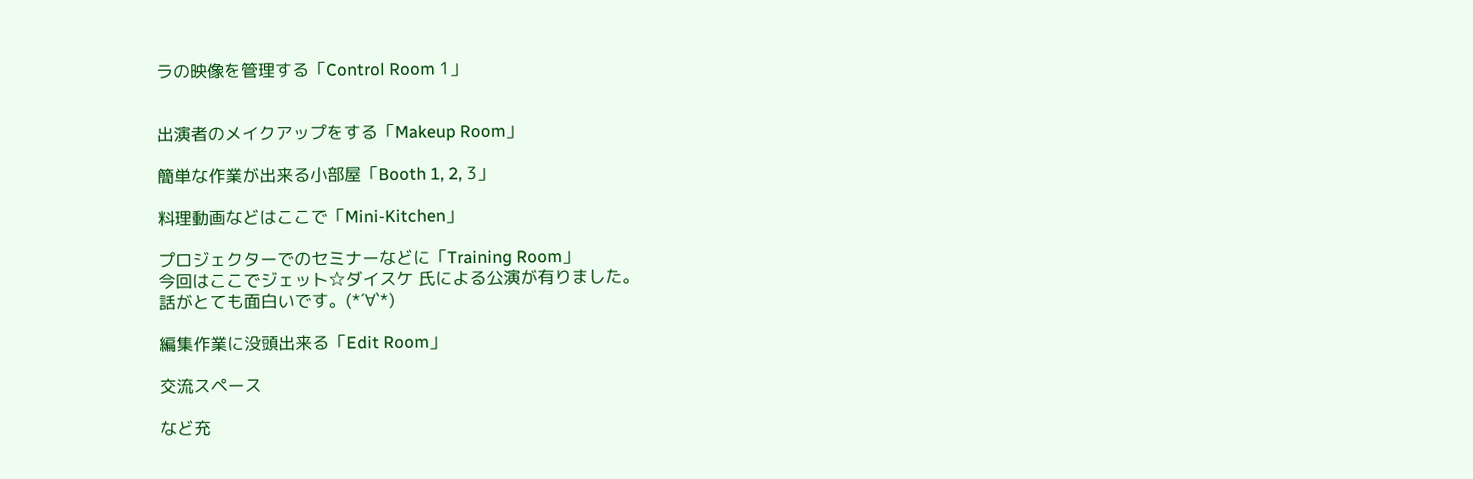ラの映像を管理する「Control Room 1」


出演者のメイクアップをする「Makeup Room」

簡単な作業が出来る小部屋「Booth 1, 2, 3」

料理動画などはここで「Mini-Kitchen」

プロジェクターでのセミナーなどに「Training Room」
今回はここでジェット☆ダイスケ 氏による公演が有りました。
話がとても面白いです。(*´∀`*)

編集作業に没頭出来る「Edit Room」

交流スペース

など充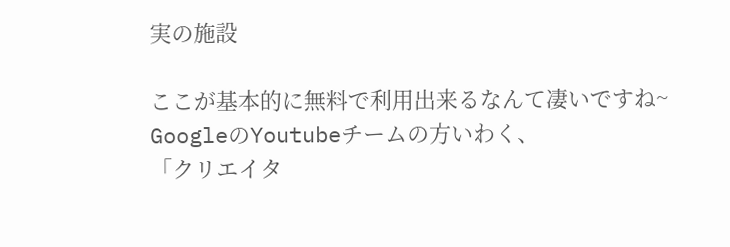実の施設

ここが基本的に無料で利用出来るなんて凄いですね~
GoogleのYoutubeチームの方いわく、
「クリエイタ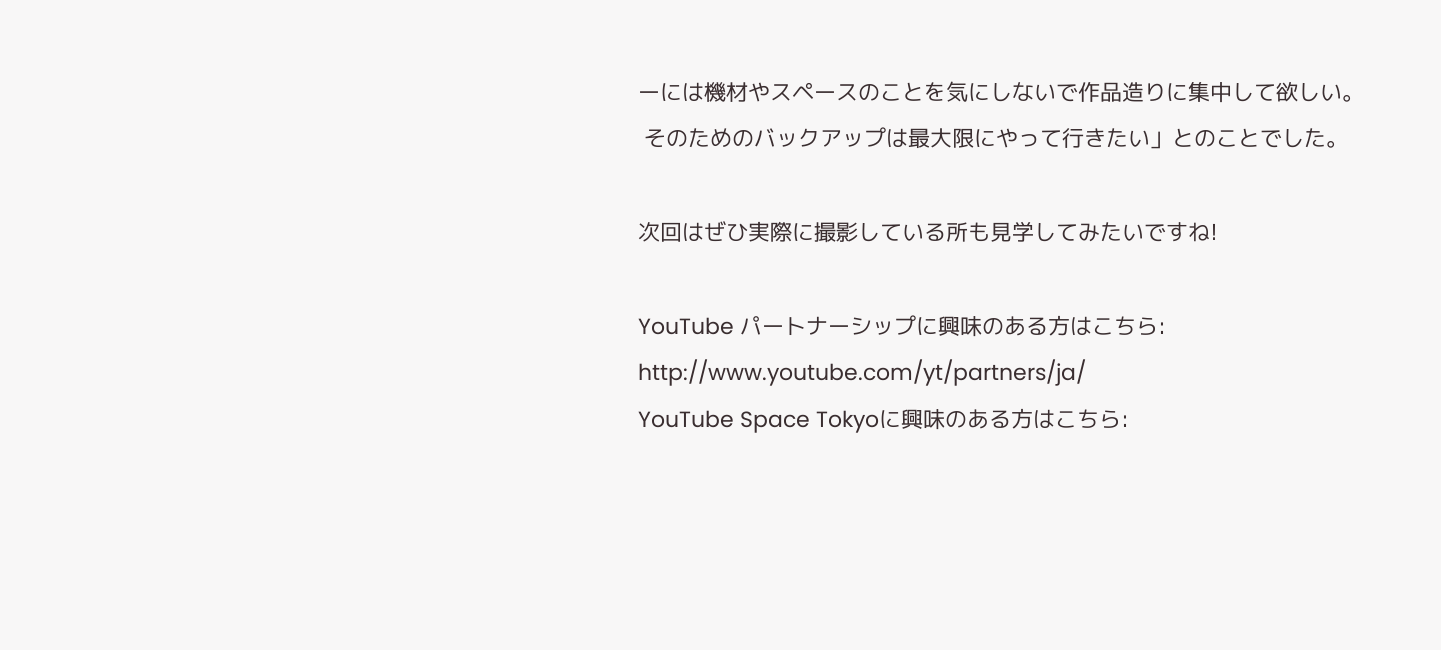ーには機材やスペースのことを気にしないで作品造りに集中して欲しい。
 そのためのバックアップは最大限にやって行きたい」とのことでした。

次回はぜひ実際に撮影している所も見学してみたいですね!

YouTube パートナーシップに興味のある方はこちら:
http://www.youtube.com/yt/partners/ja/
YouTube Space Tokyoに興味のある方はこちら: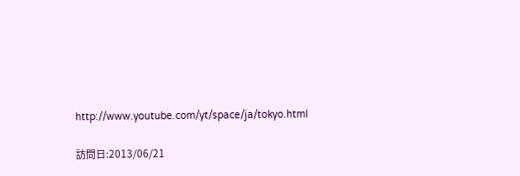http://www.youtube.com/yt/space/ja/tokyo.html

訪問日:2013/06/21